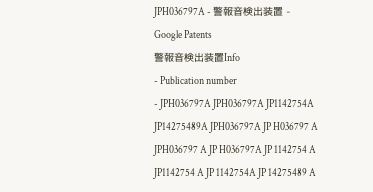JPH036797A - 警報音検出装置 - Google Patents
警報音検出装置Info
- Publication number
- JPH036797A JPH036797A JP1142754A JP14275489A JPH036797A JP H036797 A JPH036797 A JP H036797A JP 1142754 A JP1142754 A JP 1142754A JP 14275489 A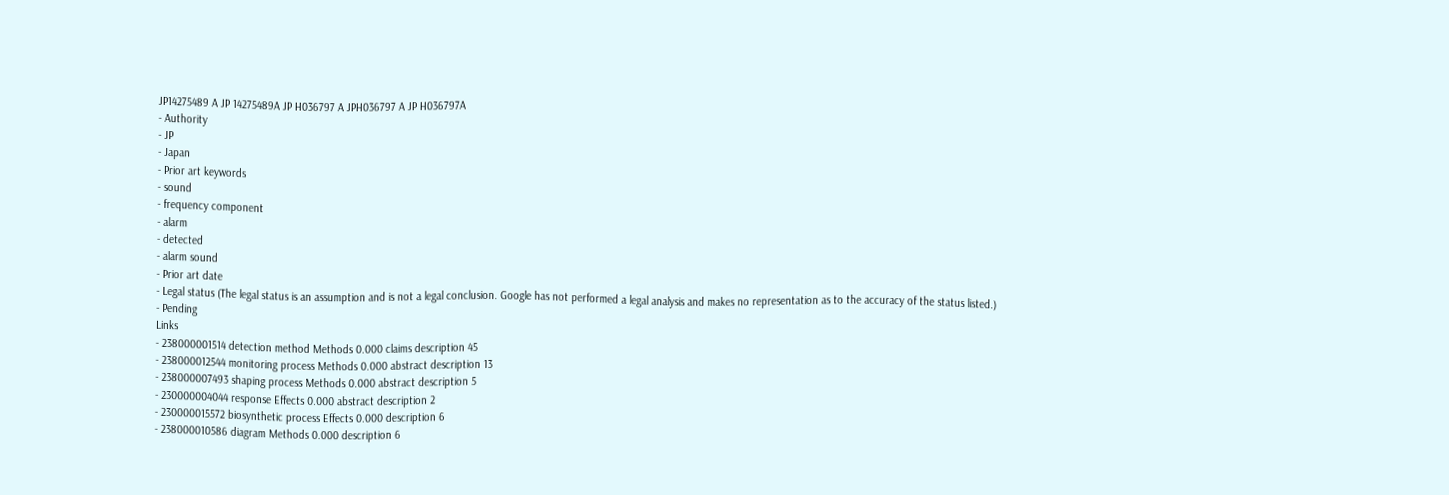JP14275489 A JP 14275489A JP H036797 A JPH036797 A JP H036797A
- Authority
- JP
- Japan
- Prior art keywords
- sound
- frequency component
- alarm
- detected
- alarm sound
- Prior art date
- Legal status (The legal status is an assumption and is not a legal conclusion. Google has not performed a legal analysis and makes no representation as to the accuracy of the status listed.)
- Pending
Links
- 238000001514 detection method Methods 0.000 claims description 45
- 238000012544 monitoring process Methods 0.000 abstract description 13
- 238000007493 shaping process Methods 0.000 abstract description 5
- 230000004044 response Effects 0.000 abstract description 2
- 230000015572 biosynthetic process Effects 0.000 description 6
- 238000010586 diagram Methods 0.000 description 6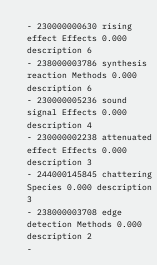- 230000000630 rising effect Effects 0.000 description 6
- 238000003786 synthesis reaction Methods 0.000 description 6
- 230000005236 sound signal Effects 0.000 description 4
- 230000002238 attenuated effect Effects 0.000 description 3
- 244000145845 chattering Species 0.000 description 3
- 238000003708 edge detection Methods 0.000 description 2
-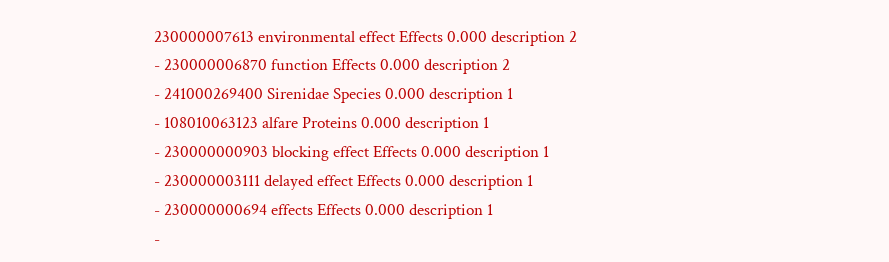230000007613 environmental effect Effects 0.000 description 2
- 230000006870 function Effects 0.000 description 2
- 241000269400 Sirenidae Species 0.000 description 1
- 108010063123 alfare Proteins 0.000 description 1
- 230000000903 blocking effect Effects 0.000 description 1
- 230000003111 delayed effect Effects 0.000 description 1
- 230000000694 effects Effects 0.000 description 1
-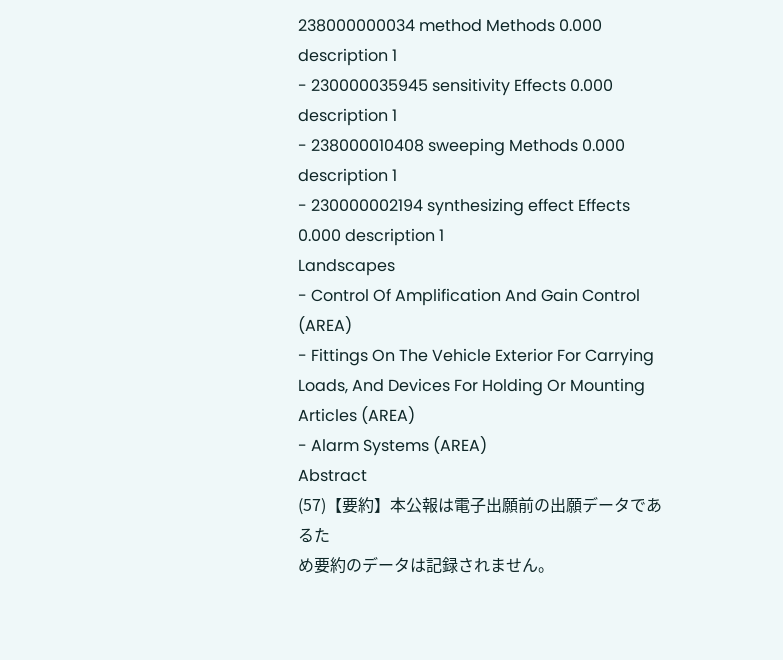238000000034 method Methods 0.000 description 1
- 230000035945 sensitivity Effects 0.000 description 1
- 238000010408 sweeping Methods 0.000 description 1
- 230000002194 synthesizing effect Effects 0.000 description 1
Landscapes
- Control Of Amplification And Gain Control (AREA)
- Fittings On The Vehicle Exterior For Carrying Loads, And Devices For Holding Or Mounting Articles (AREA)
- Alarm Systems (AREA)
Abstract
(57)【要約】本公報は電子出願前の出願データであるた
め要約のデータは記録されません。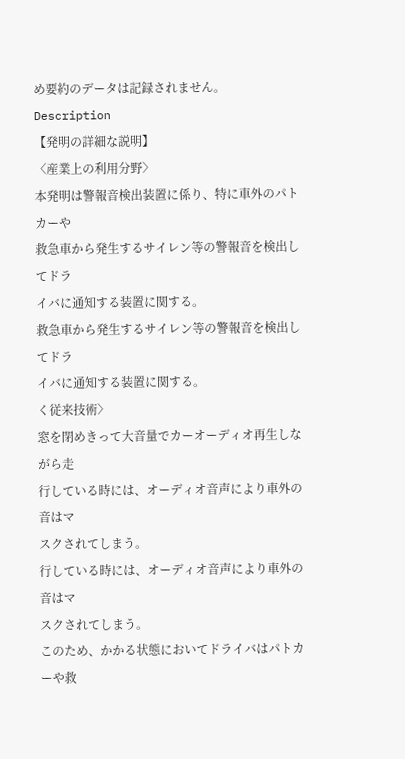め要約のデータは記録されません。
Description
【発明の詳細な説明】
〈産業上の利用分野〉
本発明は警報音検出装置に係り、特に車外のパトカーや
救急車から発生するサイレン等の警報音を検出してドラ
イバに通知する装置に関する。
救急車から発生するサイレン等の警報音を検出してドラ
イバに通知する装置に関する。
く従来技術〉
窓を閉めきって大音量でカーオーディオ再生しながら走
行している時には、オーディオ音声により車外の音はマ
スクされてしまう。
行している時には、オーディオ音声により車外の音はマ
スクされてしまう。
このため、かかる状態においてドライバはパトカーや救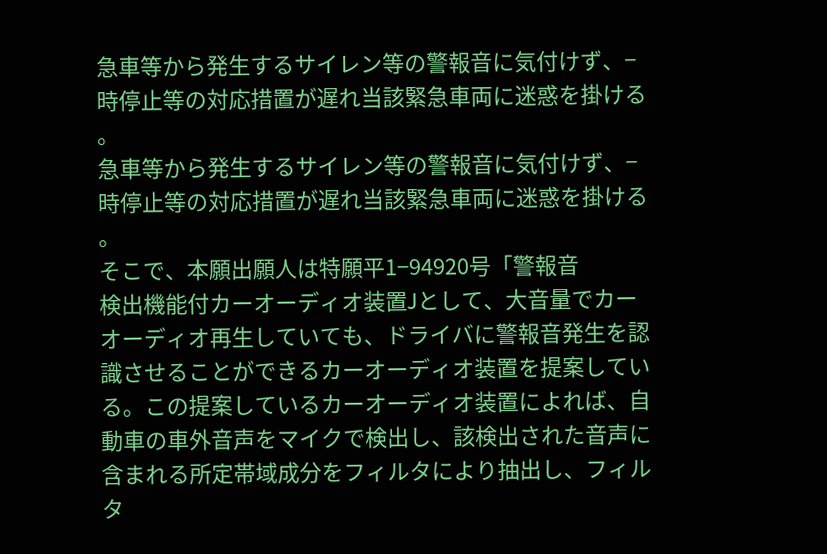急車等から発生するサイレン等の警報音に気付けず、−
時停止等の対応措置が遅れ当該緊急車両に迷惑を掛ける
。
急車等から発生するサイレン等の警報音に気付けず、−
時停止等の対応措置が遅れ当該緊急車両に迷惑を掛ける
。
そこで、本願出願人は特願平1−94920号「警報音
検出機能付カーオーディオ装置Jとして、大音量でカー
オーディオ再生していても、ドライバに警報音発生を認
識させることができるカーオーディオ装置を提案してい
る。この提案しているカーオーディオ装置によれば、自
動車の車外音声をマイクで検出し、該検出された音声に
含まれる所定帯域成分をフィルタにより抽出し、フィル
タ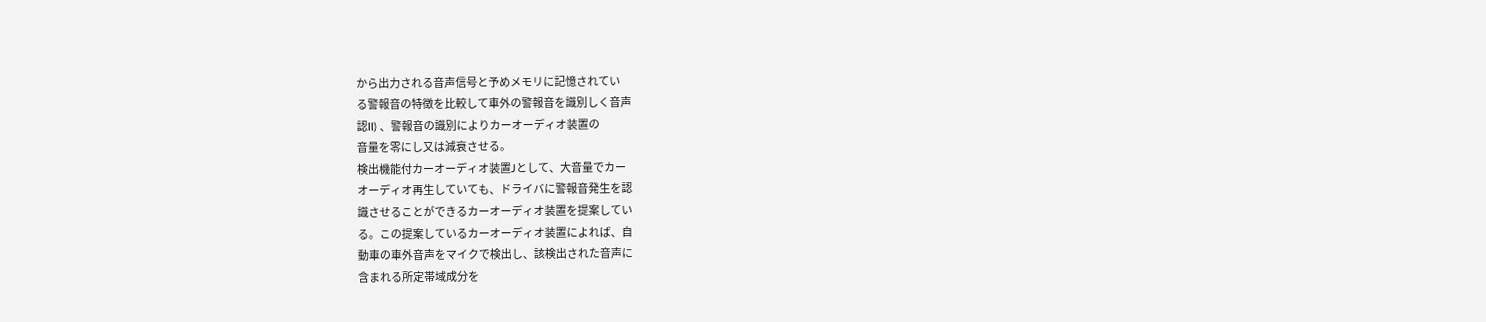から出力される音声信号と予めメモリに記憶されてい
る警報音の特徴を比較して車外の警報音を識別しく音声
認II) 、警報音の識別によりカーオーディオ装置の
音量を零にし又は減衰させる。
検出機能付カーオーディオ装置Jとして、大音量でカー
オーディオ再生していても、ドライバに警報音発生を認
識させることができるカーオーディオ装置を提案してい
る。この提案しているカーオーディオ装置によれば、自
動車の車外音声をマイクで検出し、該検出された音声に
含まれる所定帯域成分を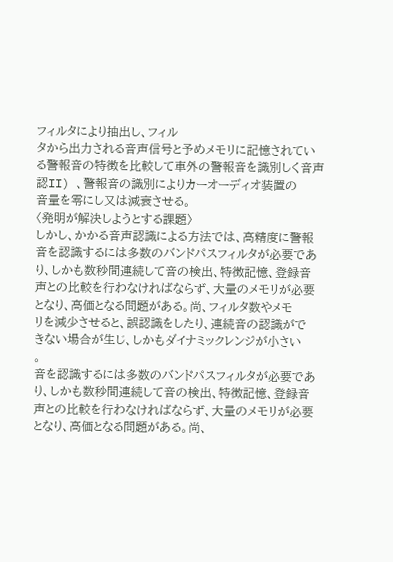フィルタにより抽出し、フィル
タから出力される音声信号と予めメモリに記憶されてい
る警報音の特徴を比較して車外の警報音を識別しく音声
認II) 、警報音の識別によりカーオーディオ装置の
音量を零にし又は減衰させる。
〈発明が解決しようとする課題〉
しかし、かかる音声認識による方法では、高精度に警報
音を認識するには多数のバンドパスフィルタが必要であ
り、しかも数秒間連続して音の検出、特徴記憶、登録音
声との比較を行わなければならず、大量のメモリが必要
となり、高価となる問題がある。尚、フィルタ数やメモ
リを減少させると、誤認識をしたり、連続音の認識がで
きない場合が生じ、しかもダイナミックレンジが小さい
。
音を認識するには多数のバンドパスフィルタが必要であ
り、しかも数秒間連続して音の検出、特徴記憶、登録音
声との比較を行わなければならず、大量のメモリが必要
となり、高価となる問題がある。尚、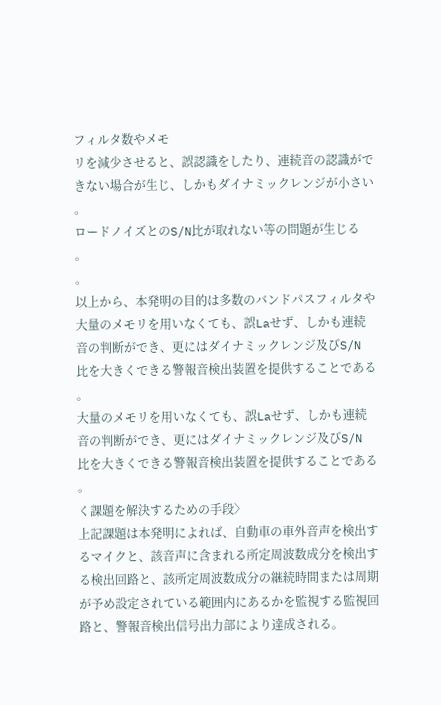フィルタ数やメモ
リを減少させると、誤認識をしたり、連続音の認識がで
きない場合が生じ、しかもダイナミックレンジが小さい
。
ロードノイズとのS/N比が取れない等の問題が生じる
。
。
以上から、本発明の目的は多数のバンドパスフィルタや
大量のメモリを用いなくても、誤Laせず、しかも連続
音の判断ができ、更にはダイナミックレンジ及びS/N
比を大きくできる警報音検出装置を提供することである
。
大量のメモリを用いなくても、誤Laせず、しかも連続
音の判断ができ、更にはダイナミックレンジ及びS/N
比を大きくできる警報音検出装置を提供することである
。
く課題を解決するための手段〉
上記課題は本発明によれば、自動車の車外音声を検出す
るマイクと、該音声に含まれる所定周波数成分を検出す
る検出回路と、該所定周波数成分の継続時間または周期
が予め設定されている範囲内にあるかを監視する監視回
路と、警報音検出信号出力部により達成される。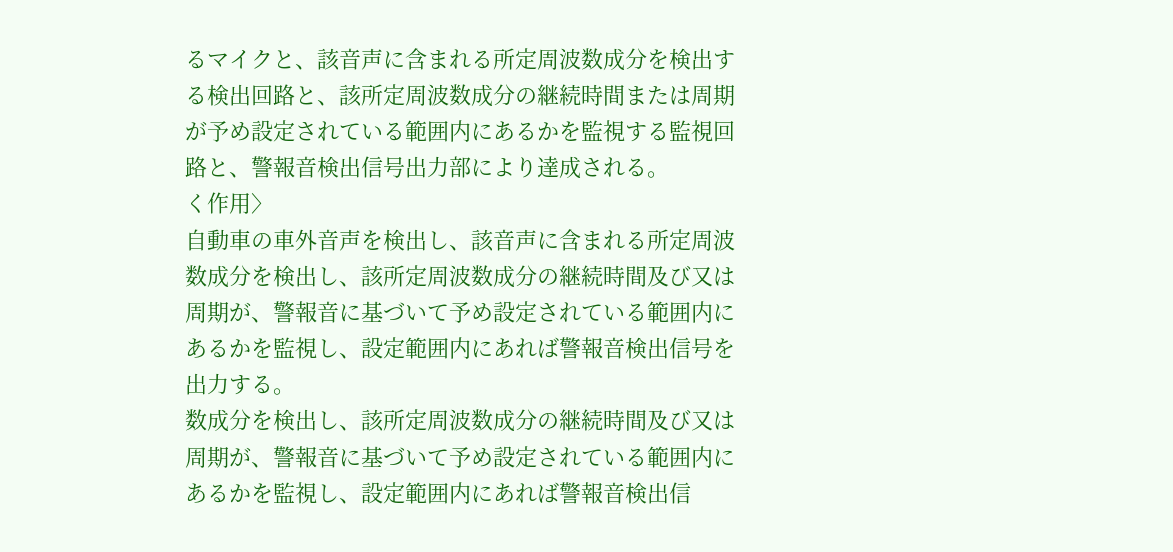るマイクと、該音声に含まれる所定周波数成分を検出す
る検出回路と、該所定周波数成分の継続時間または周期
が予め設定されている範囲内にあるかを監視する監視回
路と、警報音検出信号出力部により達成される。
く作用〉
自動車の車外音声を検出し、該音声に含まれる所定周波
数成分を検出し、該所定周波数成分の継続時間及び又は
周期が、警報音に基づいて予め設定されている範囲内に
あるかを監視し、設定範囲内にあれば警報音検出信号を
出力する。
数成分を検出し、該所定周波数成分の継続時間及び又は
周期が、警報音に基づいて予め設定されている範囲内に
あるかを監視し、設定範囲内にあれば警報音検出信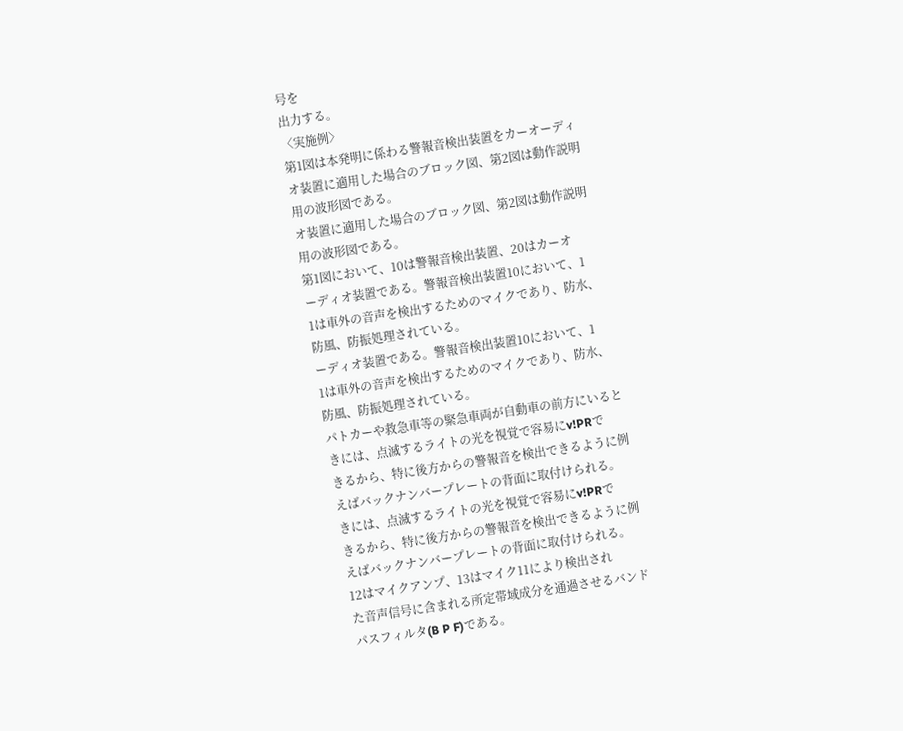号を
出力する。
〈実施例〉
第1図は本発明に係わる警報音検出装置をカーオーディ
オ装置に適用した場合のブロック図、第2図は動作説明
用の波形図である。
オ装置に適用した場合のブロック図、第2図は動作説明
用の波形図である。
第1図において、10は警報音検出装置、20はカーオ
ーディオ装置である。警報音検出装置10において、1
1は車外の音声を検出するためのマイクであり、防水、
防風、防振処理されている。
ーディオ装置である。警報音検出装置10において、1
1は車外の音声を検出するためのマイクであり、防水、
防風、防振処理されている。
パトカーや救急車等の緊急車両が自動車の前方にいると
きには、点滅するライトの光を視覚で容易にv!PRで
きるから、特に後方からの警報音を検出できるように例
えばバックナンバープレートの背面に取付けられる。
きには、点滅するライトの光を視覚で容易にv!PRで
きるから、特に後方からの警報音を検出できるように例
えばバックナンバープレートの背面に取付けられる。
12はマイクアンプ、13はマイク11により検出され
た音声信号に含まれる所定帯域成分を通過させるバンド
パスフィルタ(B P F)である。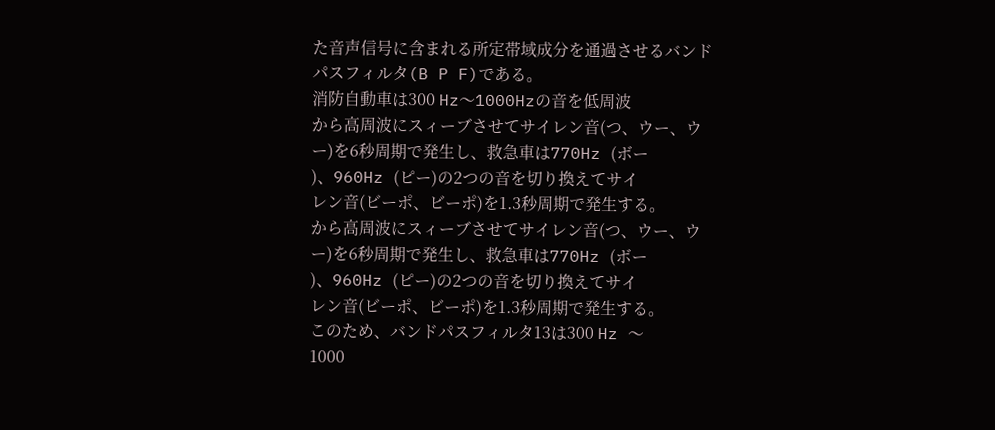た音声信号に含まれる所定帯域成分を通過させるバンド
パスフィルタ(B P F)である。
消防自動車は300 Hz〜1000Hzの音を低周波
から高周波にスィーブさせてサイレン音(つ、ウー、ウ
ー)を6秒周期で発生し、救急車は770Hz (ボー
)、960Hz (ピー)の2つの音を切り換えてサイ
レン音(ビーポ、ビーポ)を1.3秒周期で発生する。
から高周波にスィーブさせてサイレン音(つ、ウー、ウ
ー)を6秒周期で発生し、救急車は770Hz (ボー
)、960Hz (ピー)の2つの音を切り換えてサイ
レン音(ビーポ、ビーポ)を1.3秒周期で発生する。
このため、バンドパスフィルタ13は300 Hz 〜
1000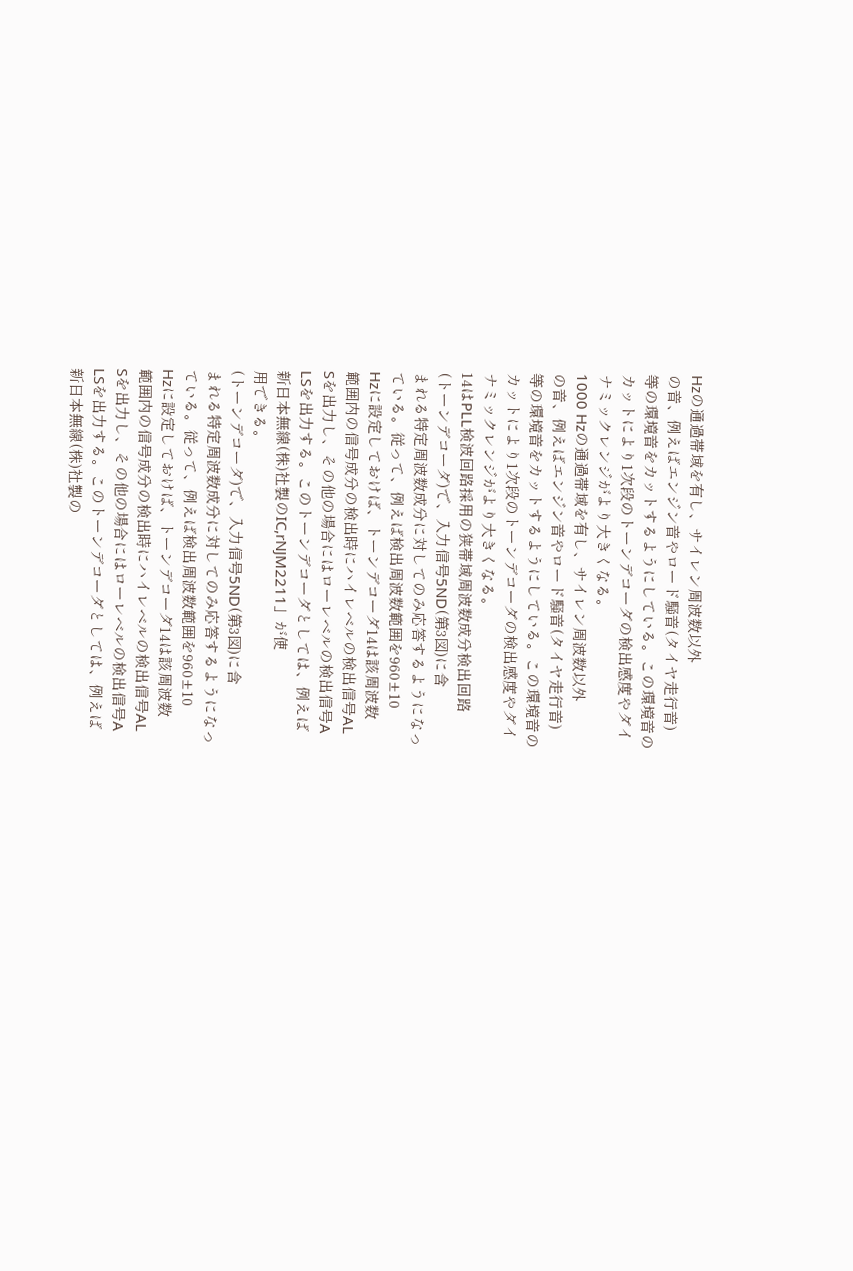Hzの通過帯域を有し、サイレン周波数以外
の音、例えばエンジン音やロード騒音(タイヤ走行音)
等の環境音をカットするようにしている。この環境音の
カットにより1次段のトーンデコーダの検出感度やダイ
ナミックレンジがより大きくなる。
1000 Hzの通過帯域を有し、サイレン周波数以外
の音、例えばエンジン音やロード騒音(タイヤ走行音)
等の環境音をカットするようにしている。この環境音の
カットにより1次段のトーンデコーダの検出感度やダイ
ナミックレンジがより大きくなる。
14はPLL検波回路採用の狭帯域周波数成分検出回路
(トーンデコーダ)で、入力信号5ND(第3図)に含
まれる特定周波数成分に対してのみ応答するようになっ
ている。従って、例えば検出周波数範囲を960±10
Hzに設定しておけば、トーンデコーダ14は該周波数
範囲内の信号成分の検出時にハイレベルの検出信号AL
Sを出力し、その他の場合にはローレベルの検出信号A
LSを出力する。このトーンデコーダとしては、例えば
新日本無線(株)社製のIC,rNJM2211」が使
用できる。
(トーンデコーダ)で、入力信号5ND(第3図)に含
まれる特定周波数成分に対してのみ応答するようになっ
ている。従って、例えば検出周波数範囲を960±10
Hzに設定しておけば、トーンデコーダ14は該周波数
範囲内の信号成分の検出時にハイレベルの検出信号AL
Sを出力し、その他の場合にはローレベルの検出信号A
LSを出力する。このトーンデコーダとしては、例えば
新日本無線(株)社製の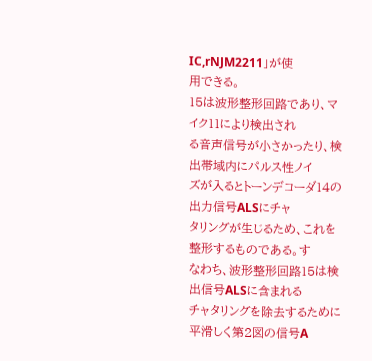IC,rNJM2211」が使
用できる。
15は波形整形回路であり、マイク11により検出され
る音声信号が小さかったり、検出帯域内にパルス性ノイ
ズが入るとトーンデコーダ14の出力信号ALSにチャ
タリングが生じるため、これを整形するものである。す
なわち、波形整形回路15は検出信号ALSに含まれる
チャタリングを除去するために平滑しく第2図の信号A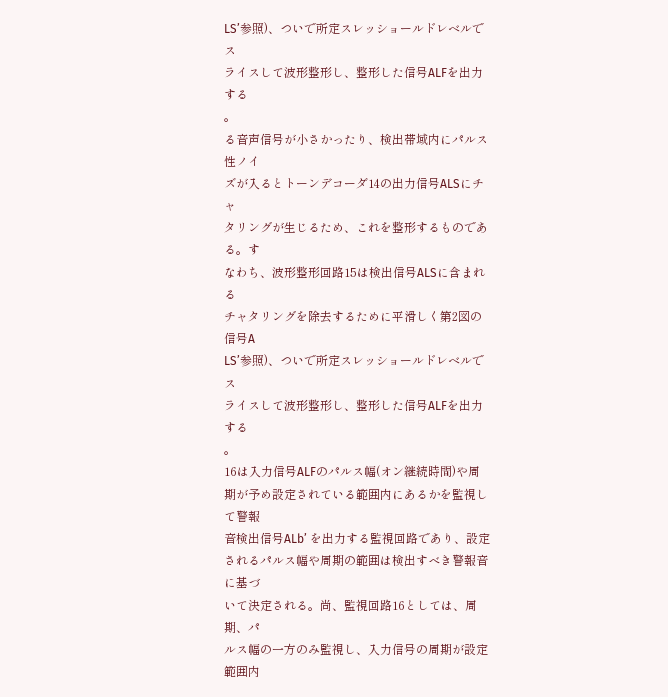LS’参照)、ついで所定スレッショールドレベルでス
ライスして波形整形し、整形した信号ALFを出力する
。
る音声信号が小さかったり、検出帯域内にパルス性ノイ
ズが入るとトーンデコーダ14の出力信号ALSにチャ
タリングが生じるため、これを整形するものである。す
なわち、波形整形回路15は検出信号ALSに含まれる
チャタリングを除去するために平滑しく第2図の信号A
LS’参照)、ついで所定スレッショールドレベルでス
ライスして波形整形し、整形した信号ALFを出力する
。
16は入力信号ALFのパルス幅(オン継続時間)や周
期が予め設定されている範囲内にあるかを監視して警報
音検出信号ALb’ を出力する監視回路であり、設定
されるパルス幅や周期の範囲は検出すべき警報音に基づ
いて決定される。尚、監視回路16としては、周期、パ
ルス幅の一方のみ監視し、入力信号の周期が設定範囲内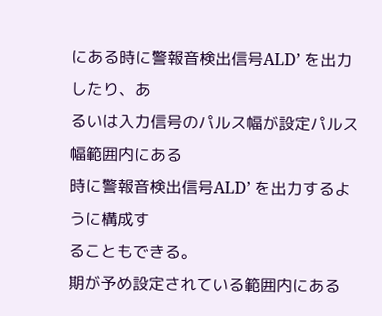にある時に警報音検出信号ALD’ を出力したり、あ
るいは入力信号のパルス幅が設定パルス幅範囲内にある
時に警報音検出信号ALD’ を出力するように構成す
ることもできる。
期が予め設定されている範囲内にある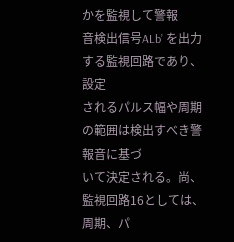かを監視して警報
音検出信号ALb’ を出力する監視回路であり、設定
されるパルス幅や周期の範囲は検出すべき警報音に基づ
いて決定される。尚、監視回路16としては、周期、パ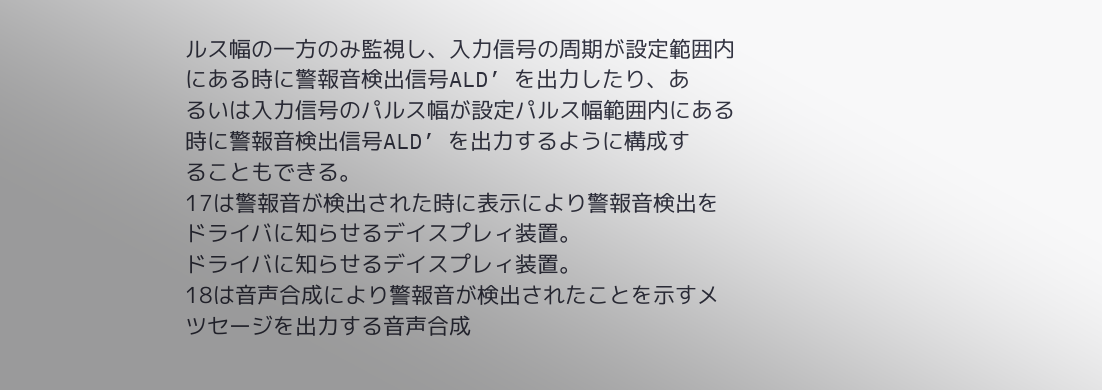ルス幅の一方のみ監視し、入力信号の周期が設定範囲内
にある時に警報音検出信号ALD’ を出力したり、あ
るいは入力信号のパルス幅が設定パルス幅範囲内にある
時に警報音検出信号ALD’ を出力するように構成す
ることもできる。
17は警報音が検出された時に表示により警報音検出を
ドライバに知らせるデイスプレィ装置。
ドライバに知らせるデイスプレィ装置。
18は音声合成により警報音が検出されたことを示すメ
ツセージを出力する音声合成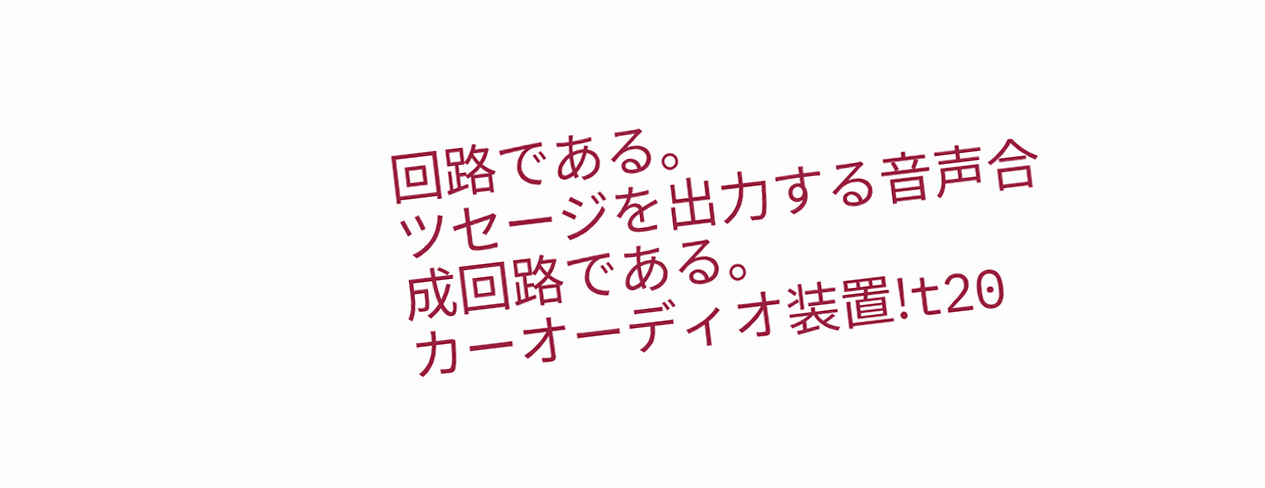回路である。
ツセージを出力する音声合成回路である。
カーオーディオ装置!t20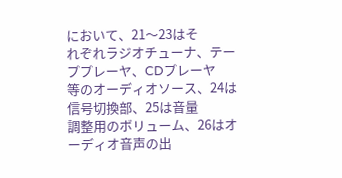において、21〜23はそ
れぞれラジオチューナ、テーププレーヤ、CDプレーヤ
等のオーディオソース、24は信号切換部、25は音量
調整用のボリューム、26はオーディオ音声の出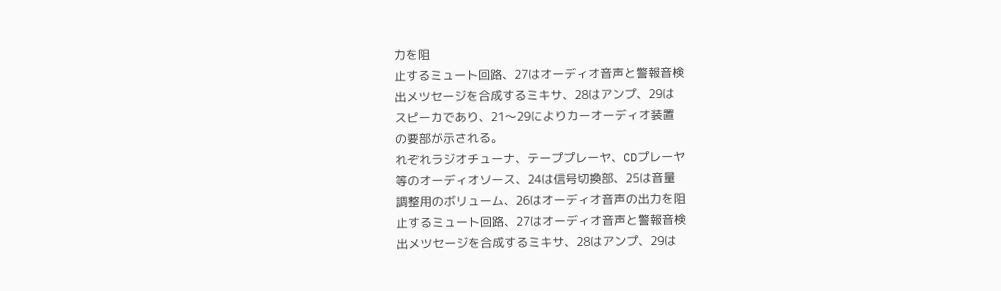力を阻
止するミュート回路、27はオーディオ音声と警報音検
出メツセージを合成するミキサ、28はアンプ、29は
スピーカであり、21〜29によりカーオーディオ装置
の要部が示される。
れぞれラジオチューナ、テーププレーヤ、CDプレーヤ
等のオーディオソース、24は信号切換部、25は音量
調整用のボリューム、26はオーディオ音声の出力を阻
止するミュート回路、27はオーディオ音声と警報音検
出メツセージを合成するミキサ、28はアンプ、29は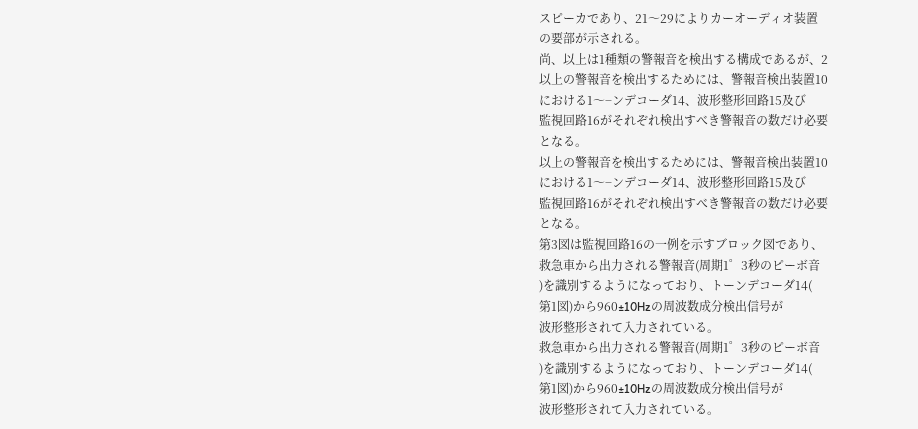スピーカであり、21〜29によりカーオーディオ装置
の要部が示される。
尚、以上は1種類の警報音を検出する構成であるが、2
以上の警報音を検出するためには、警報音検出装置10
における1〜−ンデコーダ14、波形整形回路15及び
監視回路16がそれぞれ検出すべき警報音の数だけ必要
となる。
以上の警報音を検出するためには、警報音検出装置10
における1〜−ンデコーダ14、波形整形回路15及び
監視回路16がそれぞれ検出すべき警報音の数だけ必要
となる。
第3図は監視回路16の一例を示すブロック図であり、
救急車から出力される警報音(周期1゜3秒のピーボ音
)を識別するようになっており、トーンデコーダ14(
第1図)から960±10Hzの周波数成分検出信号が
波形整形されて入力されている。
救急車から出力される警報音(周期1゜3秒のピーボ音
)を識別するようになっており、トーンデコーダ14(
第1図)から960±10Hzの周波数成分検出信号が
波形整形されて入力されている。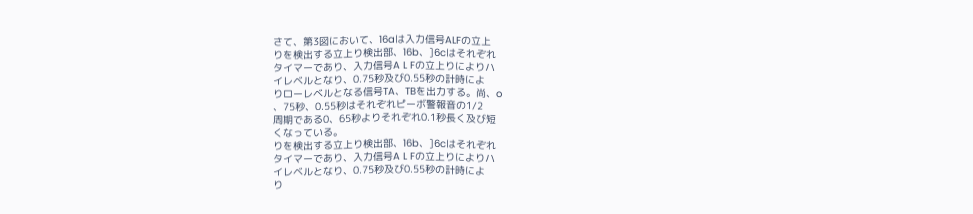さて、第3図において、16aは入力信号ALFの立上
りを検出する立上り検出部、16b、]6cはそれぞれ
タイマーであり、入力信号A L Fの立上りによりハ
イレベルとなり、0.75秒及び0.55秒の計時によ
りローレベルとなる信号TA、TBを出力する。尚、o
、75秒、0.55秒はそれぞれピーボ警報音の1/2
周期である0、65秒よりそれぞれ0.1秒長く及び短
くなっている。
りを検出する立上り検出部、16b、]6cはそれぞれ
タイマーであり、入力信号A L Fの立上りによりハ
イレベルとなり、0.75秒及び0.55秒の計時によ
り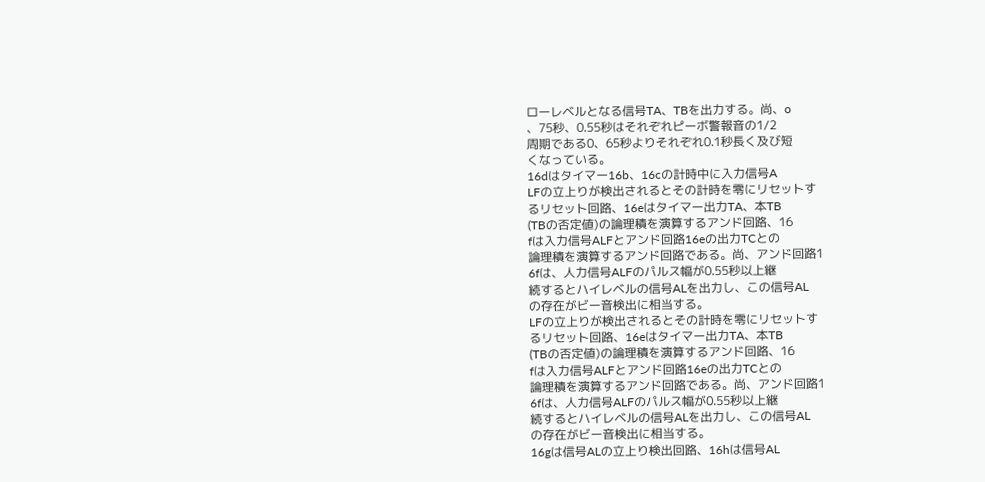ローレベルとなる信号TA、TBを出力する。尚、o
、75秒、0.55秒はそれぞれピーボ警報音の1/2
周期である0、65秒よりそれぞれ0.1秒長く及び短
くなっている。
16dはタイマー16b、16cの計時中に入力信号A
LFの立上りが検出されるとその計時を零にリセットす
るリセット回路、16eはタイマー出力TA、本TB
(TBの否定値)の論理積を演算するアンド回路、16
fは入力信号ALFとアンド回路16eの出力TCとの
論理積を演算するアンド回路である。尚、アンド回路1
6fは、人力信号ALFのパルス幅が0.55秒以上継
続するとハイレベルの信号ALを出力し、この信号AL
の存在がビー音検出に相当する。
LFの立上りが検出されるとその計時を零にリセットす
るリセット回路、16eはタイマー出力TA、本TB
(TBの否定値)の論理積を演算するアンド回路、16
fは入力信号ALFとアンド回路16eの出力TCとの
論理積を演算するアンド回路である。尚、アンド回路1
6fは、人力信号ALFのパルス幅が0.55秒以上継
続するとハイレベルの信号ALを出力し、この信号AL
の存在がビー音検出に相当する。
16gは信号ALの立上り検出回路、16hは信号AL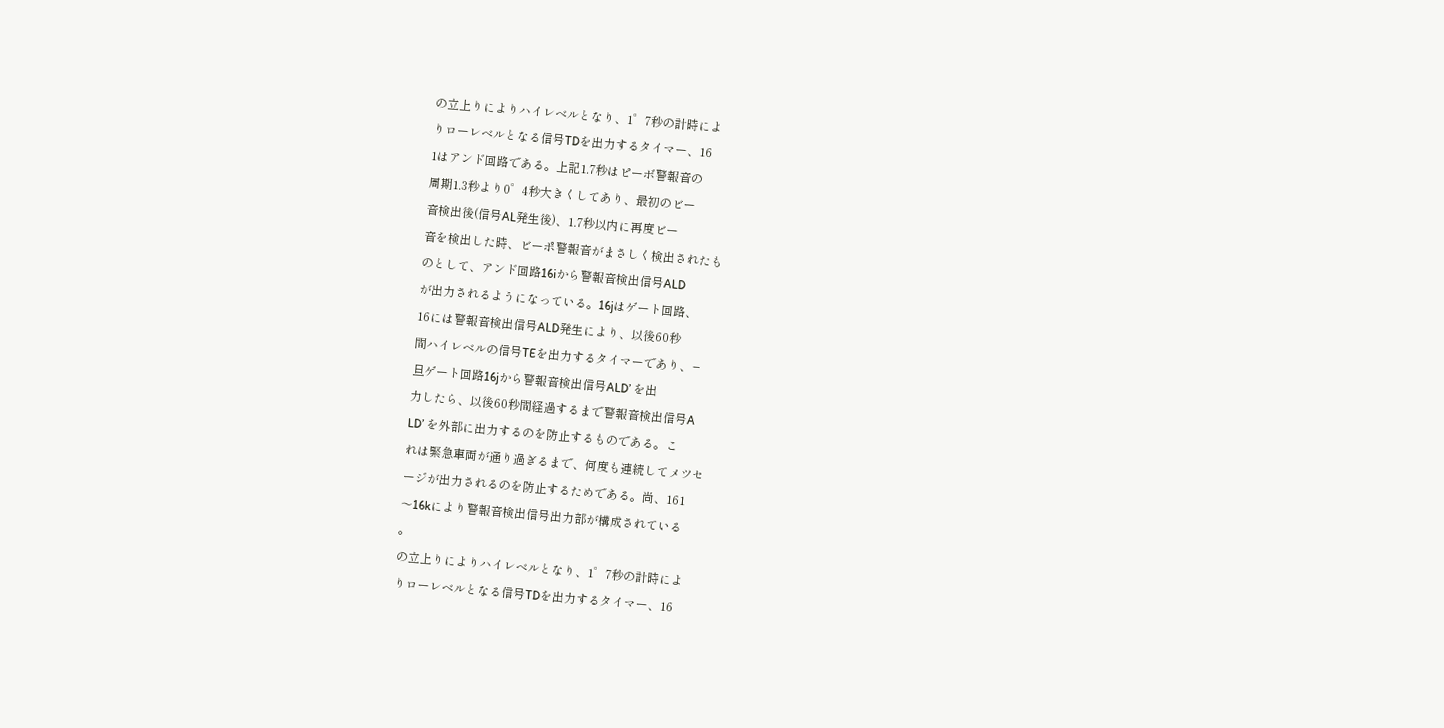の立上りによりハイレベルとなり、1゜7秒の計時によ
りローレベルとなる信号TDを出力するタイマー、16
1はアンド回路である。上記1.7秒はピーボ警報音の
周期1.3秒より0゜4秒大きくしてあり、最初のビー
音検出後(信号AL発生後)、1.7秒以内に再度ビー
音を検出した時、ビーポ警報音がまさしく検出されたも
のとして、アンド回路16iから警報音検出信号ALD
が出力されるようになっている。16jはゲート回路、
16には警報音検出信号ALD発生により、以後60秒
間ハイレベルの信号TEを出力するタイマーであり、−
旦ゲート回路16jから警報音検出信号ALD’ を出
力したら、以後60秒間経過するまで警報音検出信号A
LD’ を外部に出力するのを防止するものである。こ
れは緊急車両が通り過ぎるまで、何度も連続してメツセ
ージが出力されるのを防止するためである。尚、161
〜16kにより警報音検出信号出力部が構成されている
。
の立上りによりハイレベルとなり、1゜7秒の計時によ
りローレベルとなる信号TDを出力するタイマー、16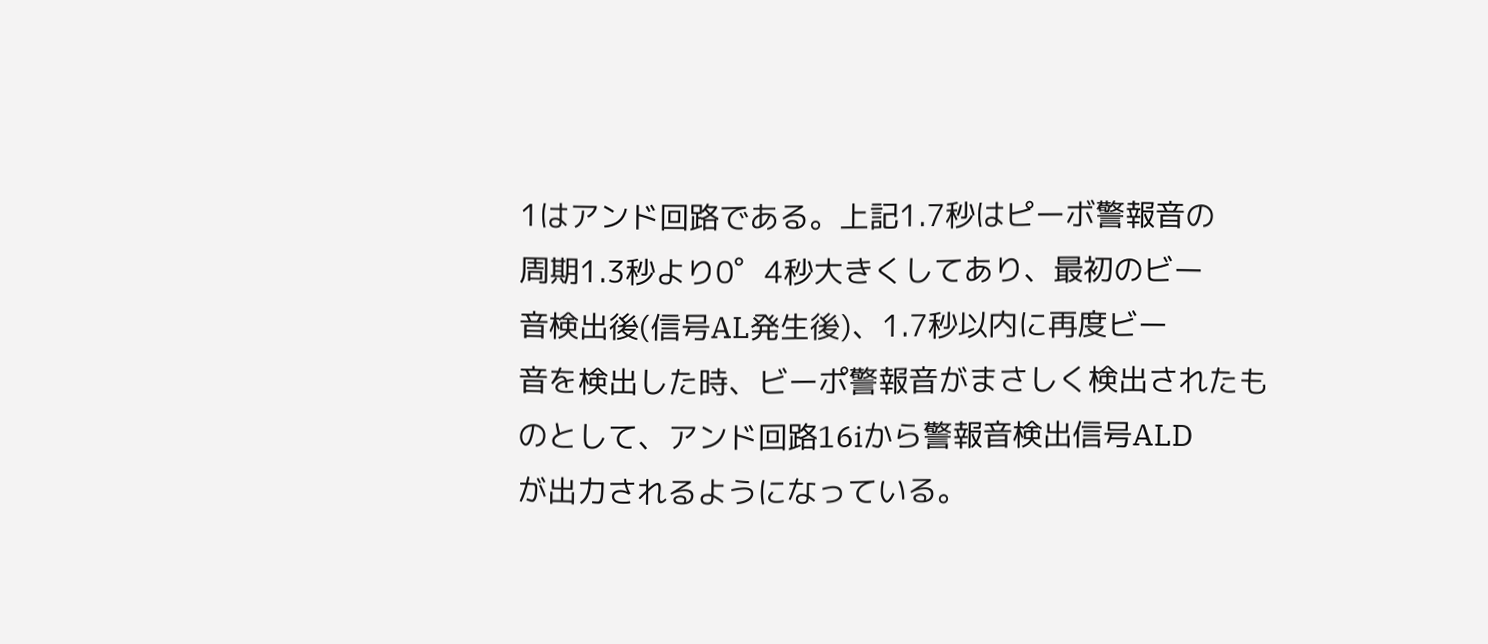1はアンド回路である。上記1.7秒はピーボ警報音の
周期1.3秒より0゜4秒大きくしてあり、最初のビー
音検出後(信号AL発生後)、1.7秒以内に再度ビー
音を検出した時、ビーポ警報音がまさしく検出されたも
のとして、アンド回路16iから警報音検出信号ALD
が出力されるようになっている。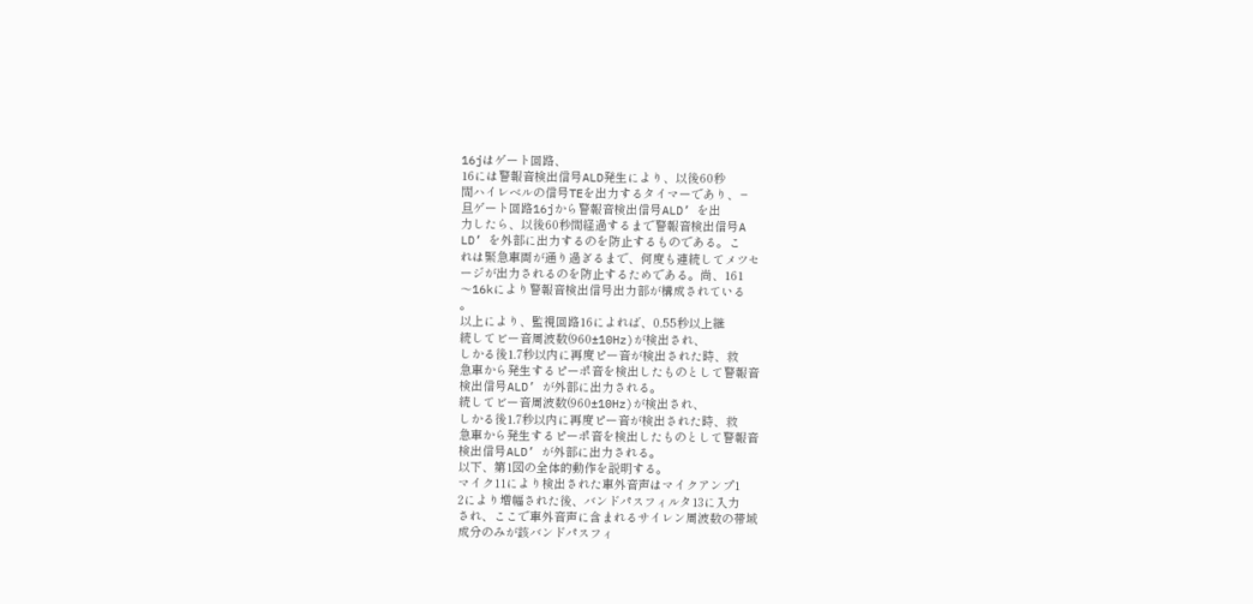16jはゲート回路、
16には警報音検出信号ALD発生により、以後60秒
間ハイレベルの信号TEを出力するタイマーであり、−
旦ゲート回路16jから警報音検出信号ALD’ を出
力したら、以後60秒間経過するまで警報音検出信号A
LD’ を外部に出力するのを防止するものである。こ
れは緊急車両が通り過ぎるまで、何度も連続してメツセ
ージが出力されるのを防止するためである。尚、161
〜16kにより警報音検出信号出力部が構成されている
。
以上により、監視回路16によれば、0.55秒以上継
続してビー音周波数(960±10Hz)が検出され、
しかる後1.7秒以内に再度ピー音が検出された時、救
急車から発生するピーポ音を検出したものとして警報音
検出信号ALD’ が外部に出力される。
続してビー音周波数(960±10Hz)が検出され、
しかる後1.7秒以内に再度ピー音が検出された時、救
急車から発生するピーポ音を検出したものとして警報音
検出信号ALD’ が外部に出力される。
以下、第1図の全体的動作を説明する。
マイク11により検出された車外音声はマイクアンプ1
2により増幅された後、バンドパスフィルタ13に入力
され、ここで車外音声に含まれるサイレン周波数の帯域
成分のみが該バンドパスフィ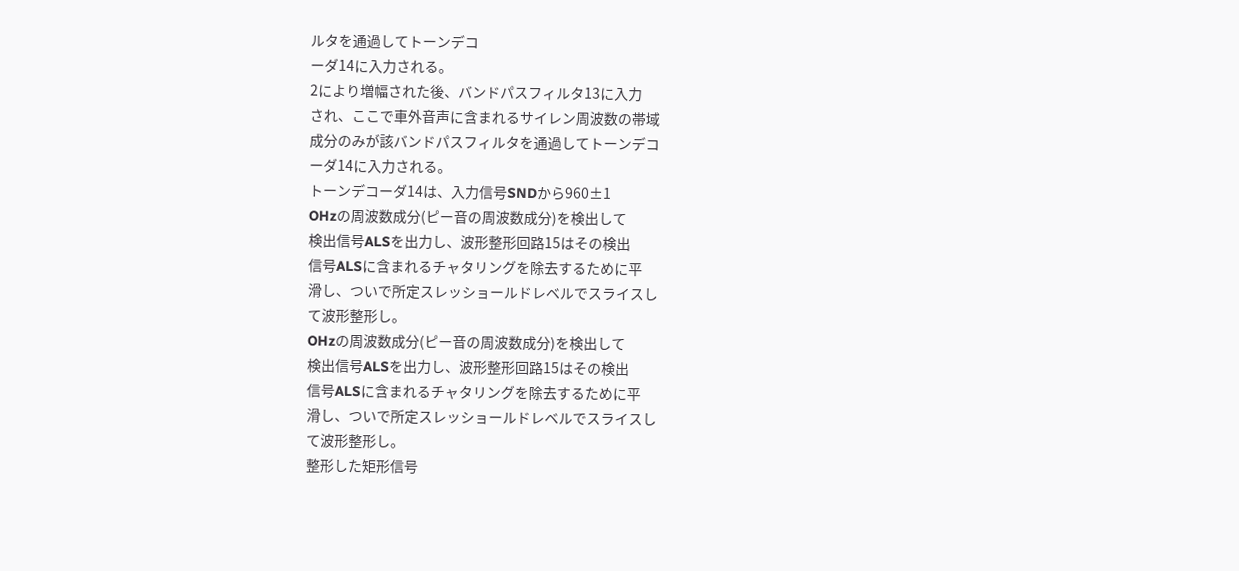ルタを通過してトーンデコ
ーダ14に入力される。
2により増幅された後、バンドパスフィルタ13に入力
され、ここで車外音声に含まれるサイレン周波数の帯域
成分のみが該バンドパスフィルタを通過してトーンデコ
ーダ14に入力される。
トーンデコーダ14は、入力信号SNDから960±1
OHzの周波数成分(ピー音の周波数成分)を検出して
検出信号ALSを出力し、波形整形回路15はその検出
信号ALSに含まれるチャタリングを除去するために平
滑し、ついで所定スレッショールドレベルでスライスし
て波形整形し。
OHzの周波数成分(ピー音の周波数成分)を検出して
検出信号ALSを出力し、波形整形回路15はその検出
信号ALSに含まれるチャタリングを除去するために平
滑し、ついで所定スレッショールドレベルでスライスし
て波形整形し。
整形した矩形信号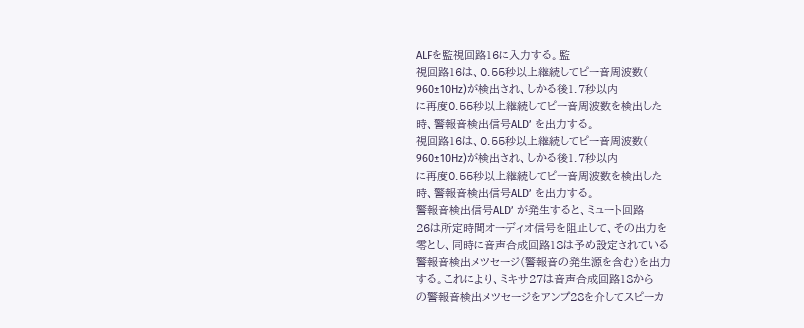ALFを監視回路16に入力する。監
視回路16は、0.55秒以上継続してピー音周波数(
960±10Hz)が検出され、しかる後1.7秒以内
に再度0.55秒以上継続してピー音周波数を検出した
時、警報音検出信号ALD’ を出力する。
視回路16は、0.55秒以上継続してピー音周波数(
960±10Hz)が検出され、しかる後1.7秒以内
に再度0.55秒以上継続してピー音周波数を検出した
時、警報音検出信号ALD’ を出力する。
警報音検出信号ALD’ が発生すると、ミュート回路
26は所定時間オーディオ信号を阻止して、その出力を
零とし、同時に音声合成回路18は予め設定されている
警報音検出メツセージ(警報音の発生源を含む)を出力
する。これにより、ミキサ27は音声合成回路18から
の警報音検出メツセージをアンプ28を介してスピーカ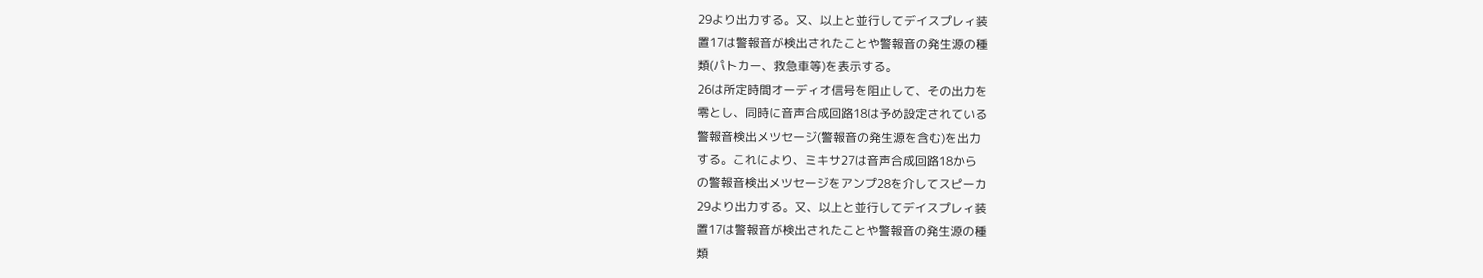29より出力する。又、以上と並行してデイスプレィ装
置17は警報音が検出されたことや警報音の発生源の種
類(パトカー、救急車等)を表示する。
26は所定時間オーディオ信号を阻止して、その出力を
零とし、同時に音声合成回路18は予め設定されている
警報音検出メツセージ(警報音の発生源を含む)を出力
する。これにより、ミキサ27は音声合成回路18から
の警報音検出メツセージをアンプ28を介してスピーカ
29より出力する。又、以上と並行してデイスプレィ装
置17は警報音が検出されたことや警報音の発生源の種
類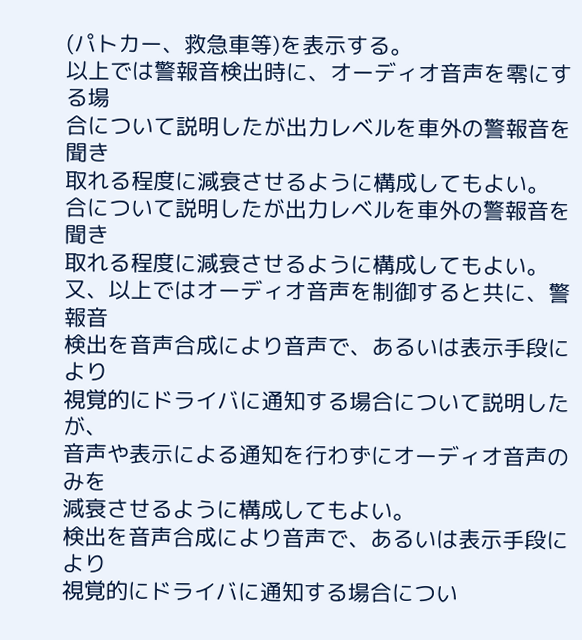(パトカー、救急車等)を表示する。
以上では警報音検出時に、オーディオ音声を零にする場
合について説明したが出力レベルを車外の警報音を聞き
取れる程度に減衰させるように構成してもよい。
合について説明したが出力レベルを車外の警報音を聞き
取れる程度に減衰させるように構成してもよい。
又、以上ではオーディオ音声を制御すると共に、警報音
検出を音声合成により音声で、あるいは表示手段により
視覚的にドライバに通知する場合について説明したが、
音声や表示による通知を行わずにオーディオ音声のみを
減衰させるように構成してもよい。
検出を音声合成により音声で、あるいは表示手段により
視覚的にドライバに通知する場合につい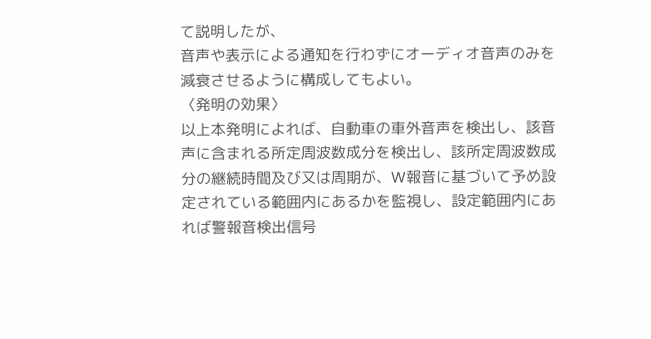て説明したが、
音声や表示による通知を行わずにオーディオ音声のみを
減衰させるように構成してもよい。
〈発明の効果〉
以上本発明によれば、自動車の車外音声を検出し、該音
声に含まれる所定周波数成分を検出し、該所定周波数成
分の継続時間及び又は周期が、W報音に基づいて予め設
定されている範囲内にあるかを監視し、設定範囲内にあ
れば警報音検出信号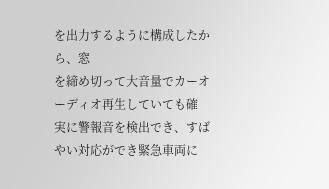を出力するように構成したから、窓
を締め切って大音量でカーオーディオ再生していても確
実に警報音を検出でき、すばやい対応ができ緊急車両に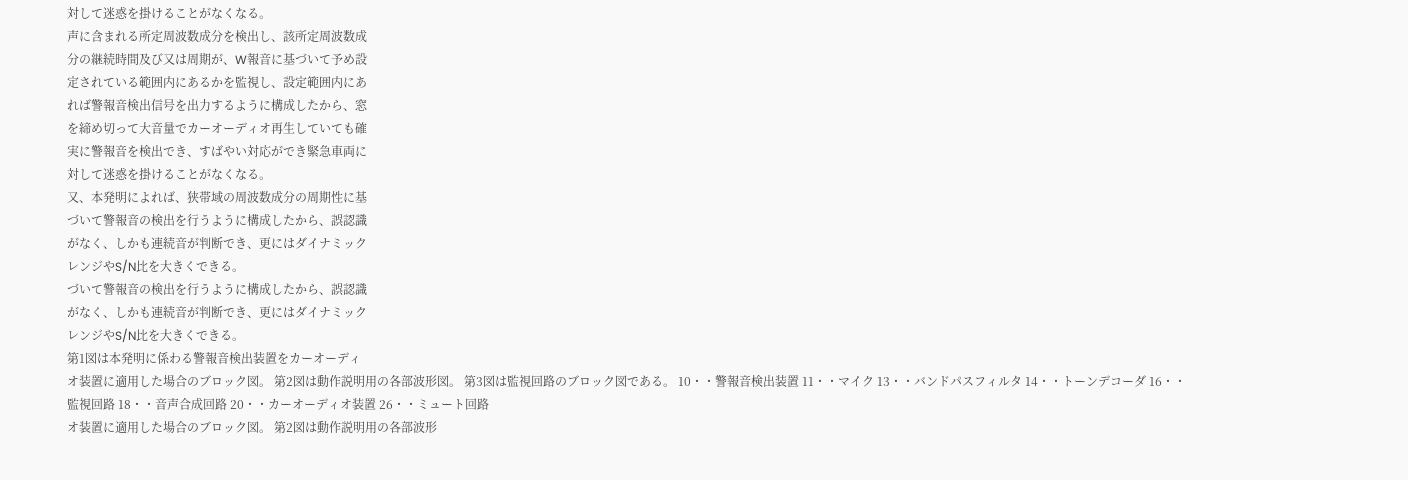対して迷惑を掛けることがなくなる。
声に含まれる所定周波数成分を検出し、該所定周波数成
分の継続時間及び又は周期が、W報音に基づいて予め設
定されている範囲内にあるかを監視し、設定範囲内にあ
れば警報音検出信号を出力するように構成したから、窓
を締め切って大音量でカーオーディオ再生していても確
実に警報音を検出でき、すばやい対応ができ緊急車両に
対して迷惑を掛けることがなくなる。
又、本発明によれば、狭帯域の周波数成分の周期性に基
づいて警報音の検出を行うように構成したから、誤認識
がなく、しかも連続音が判断でき、更にはダイナミック
レンジやS/N比を大きくできる。
づいて警報音の検出を行うように構成したから、誤認識
がなく、しかも連続音が判断でき、更にはダイナミック
レンジやS/N比を大きくできる。
第1図は本発明に係わる警報音検出装置をカーオーディ
オ装置に適用した場合のブロック図。 第2図は動作説明用の各部波形図。 第3図は監視回路のブロック図である。 10・・警報音検出装置 11・・マイク 13・・バンドパスフィルタ 14・・トーンデコーダ 16・・監視回路 18・・音声合成回路 20・・カーオーディオ装置 26・・ミュート回路
オ装置に適用した場合のブロック図。 第2図は動作説明用の各部波形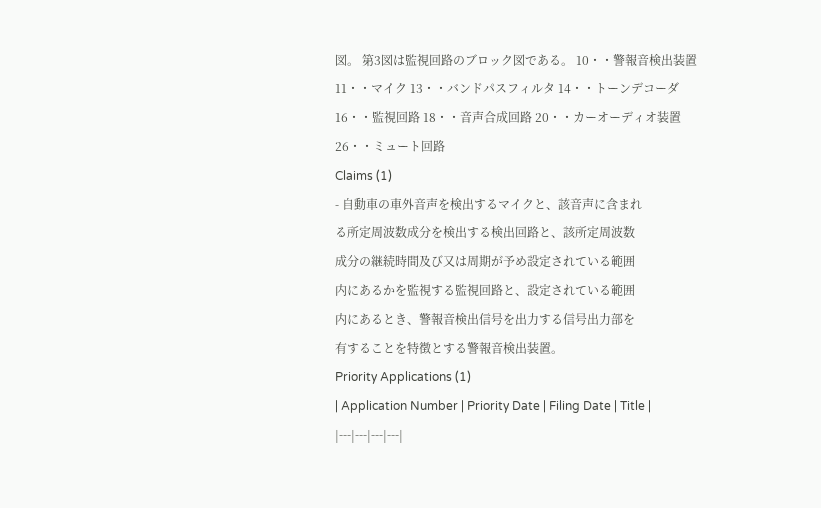図。 第3図は監視回路のブロック図である。 10・・警報音検出装置 11・・マイク 13・・バンドパスフィルタ 14・・トーンデコーダ 16・・監視回路 18・・音声合成回路 20・・カーオーディオ装置 26・・ミュート回路
Claims (1)
- 自動車の車外音声を検出するマイクと、該音声に含まれ
る所定周波数成分を検出する検出回路と、該所定周波数
成分の継続時間及び又は周期が予め設定されている範囲
内にあるかを監視する監視回路と、設定されている範囲
内にあるとき、警報音検出信号を出力する信号出力部を
有することを特徴とする警報音検出装置。
Priority Applications (1)
| Application Number | Priority Date | Filing Date | Title |
|---|---|---|---|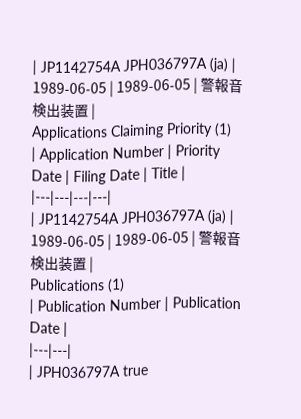| JP1142754A JPH036797A (ja) | 1989-06-05 | 1989-06-05 | 警報音検出装置 |
Applications Claiming Priority (1)
| Application Number | Priority Date | Filing Date | Title |
|---|---|---|---|
| JP1142754A JPH036797A (ja) | 1989-06-05 | 1989-06-05 | 警報音検出装置 |
Publications (1)
| Publication Number | Publication Date |
|---|---|
| JPH036797A true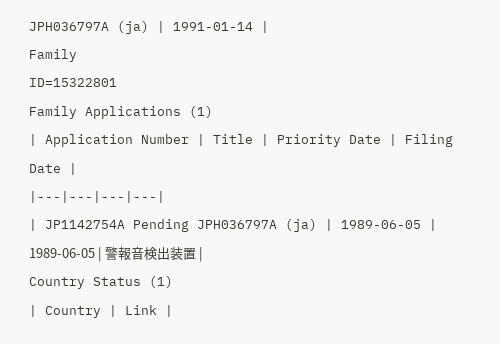JPH036797A (ja) | 1991-01-14 |
Family
ID=15322801
Family Applications (1)
| Application Number | Title | Priority Date | Filing Date |
|---|---|---|---|
| JP1142754A Pending JPH036797A (ja) | 1989-06-05 | 1989-06-05 | 警報音検出装置 |
Country Status (1)
| Country | Link |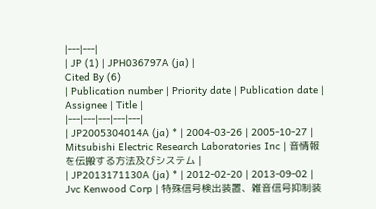|---|---|
| JP (1) | JPH036797A (ja) |
Cited By (6)
| Publication number | Priority date | Publication date | Assignee | Title |
|---|---|---|---|---|
| JP2005304014A (ja) * | 2004-03-26 | 2005-10-27 | Mitsubishi Electric Research Laboratories Inc | 音情報を伝搬する方法及びシステム |
| JP2013171130A (ja) * | 2012-02-20 | 2013-09-02 | Jvc Kenwood Corp | 特殊信号検出装置、雑音信号抑制装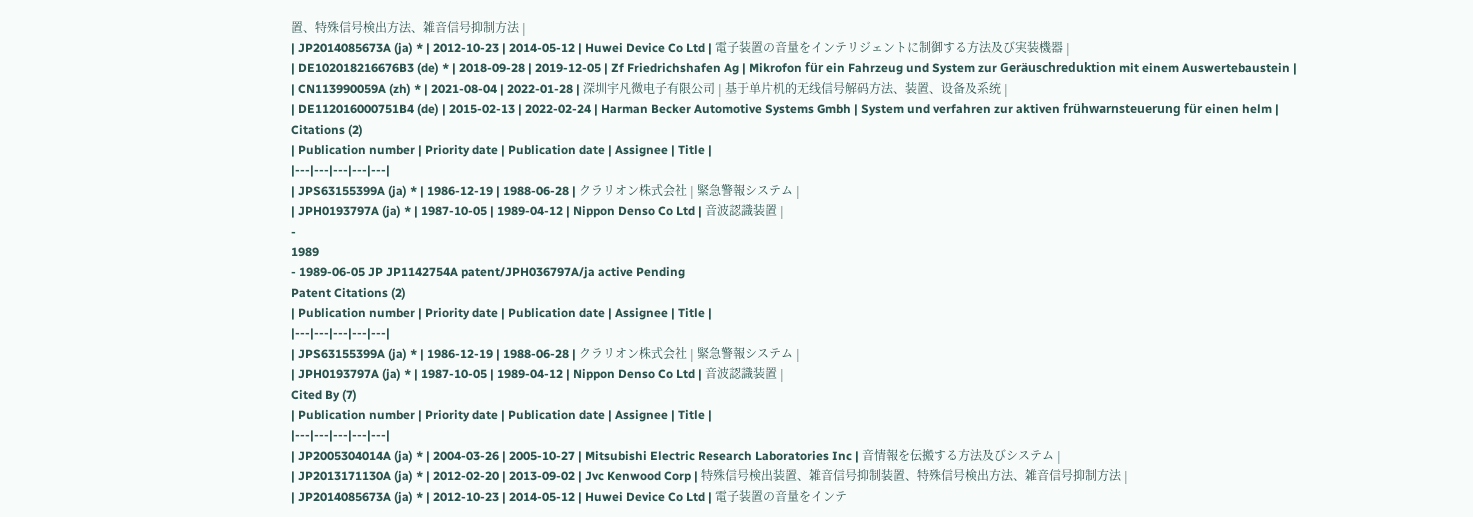置、特殊信号検出方法、雑音信号抑制方法 |
| JP2014085673A (ja) * | 2012-10-23 | 2014-05-12 | Huwei Device Co Ltd | 電子装置の音量をインテリジェントに制御する方法及び実装機器 |
| DE102018216676B3 (de) * | 2018-09-28 | 2019-12-05 | Zf Friedrichshafen Ag | Mikrofon für ein Fahrzeug und System zur Geräuschreduktion mit einem Auswertebaustein |
| CN113990059A (zh) * | 2021-08-04 | 2022-01-28 | 深圳宇凡微电子有限公司 | 基于单片机的无线信号解码方法、装置、设备及系统 |
| DE112016000751B4 (de) | 2015-02-13 | 2022-02-24 | Harman Becker Automotive Systems Gmbh | System und verfahren zur aktiven frühwarnsteuerung für einen helm |
Citations (2)
| Publication number | Priority date | Publication date | Assignee | Title |
|---|---|---|---|---|
| JPS63155399A (ja) * | 1986-12-19 | 1988-06-28 | クラリオン株式会社 | 緊急警報システム |
| JPH0193797A (ja) * | 1987-10-05 | 1989-04-12 | Nippon Denso Co Ltd | 音波認識装置 |
-
1989
- 1989-06-05 JP JP1142754A patent/JPH036797A/ja active Pending
Patent Citations (2)
| Publication number | Priority date | Publication date | Assignee | Title |
|---|---|---|---|---|
| JPS63155399A (ja) * | 1986-12-19 | 1988-06-28 | クラリオン株式会社 | 緊急警報システム |
| JPH0193797A (ja) * | 1987-10-05 | 1989-04-12 | Nippon Denso Co Ltd | 音波認識装置 |
Cited By (7)
| Publication number | Priority date | Publication date | Assignee | Title |
|---|---|---|---|---|
| JP2005304014A (ja) * | 2004-03-26 | 2005-10-27 | Mitsubishi Electric Research Laboratories Inc | 音情報を伝搬する方法及びシステム |
| JP2013171130A (ja) * | 2012-02-20 | 2013-09-02 | Jvc Kenwood Corp | 特殊信号検出装置、雑音信号抑制装置、特殊信号検出方法、雑音信号抑制方法 |
| JP2014085673A (ja) * | 2012-10-23 | 2014-05-12 | Huwei Device Co Ltd | 電子装置の音量をインテ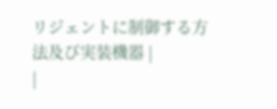リジェントに制御する方法及び実装機器 |
|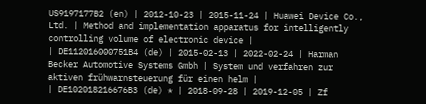US9197177B2 (en) | 2012-10-23 | 2015-11-24 | Huawei Device Co., Ltd. | Method and implementation apparatus for intelligently controlling volume of electronic device |
| DE112016000751B4 (de) | 2015-02-13 | 2022-02-24 | Harman Becker Automotive Systems Gmbh | System und verfahren zur aktiven frühwarnsteuerung für einen helm |
| DE102018216676B3 (de) * | 2018-09-28 | 2019-12-05 | Zf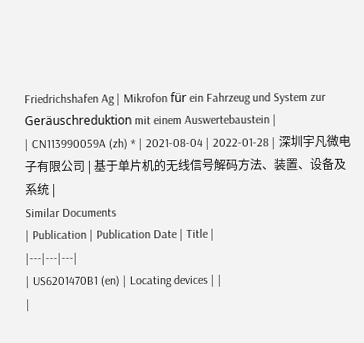Friedrichshafen Ag | Mikrofon für ein Fahrzeug und System zur Geräuschreduktion mit einem Auswertebaustein |
| CN113990059A (zh) * | 2021-08-04 | 2022-01-28 | 深圳宇凡微电子有限公司 | 基于单片机的无线信号解码方法、装置、设备及系统 |
Similar Documents
| Publication | Publication Date | Title |
|---|---|---|
| US6201470B1 (en) | Locating devices | |
|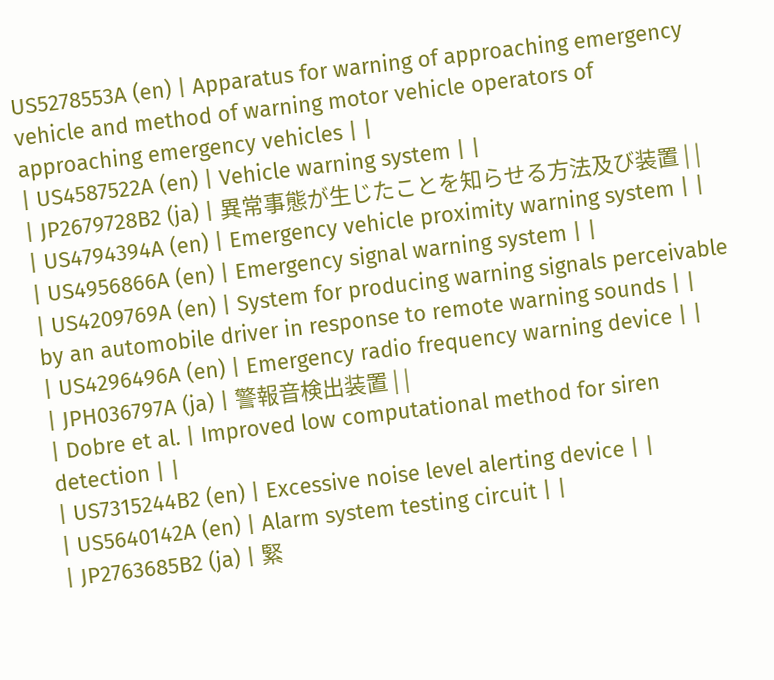US5278553A (en) | Apparatus for warning of approaching emergency vehicle and method of warning motor vehicle operators of approaching emergency vehicles | |
| US4587522A (en) | Vehicle warning system | |
| JP2679728B2 (ja) | 異常事態が生じたことを知らせる方法及び装置 | |
| US4794394A (en) | Emergency vehicle proximity warning system | |
| US4956866A (en) | Emergency signal warning system | |
| US4209769A (en) | System for producing warning signals perceivable by an automobile driver in response to remote warning sounds | |
| US4296496A (en) | Emergency radio frequency warning device | |
| JPH036797A (ja) | 警報音検出装置 | |
| Dobre et al. | Improved low computational method for siren detection | |
| US7315244B2 (en) | Excessive noise level alerting device | |
| US5640142A (en) | Alarm system testing circuit | |
| JP2763685B2 (ja) | 緊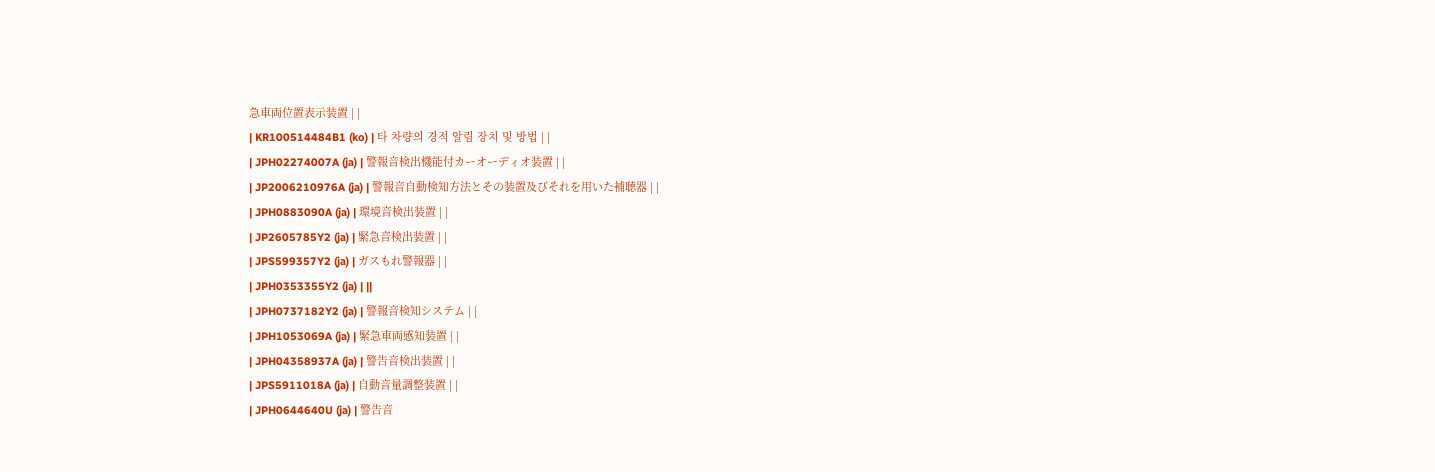急車両位置表示装置 | |
| KR100514484B1 (ko) | 타 차량의 경적 알림 장치 및 방법 | |
| JPH02274007A (ja) | 警報音検出機能付カーオーディオ装置 | |
| JP2006210976A (ja) | 警報音自動検知方法とその装置及びそれを用いた補聴器 | |
| JPH0883090A (ja) | 環境音検出装置 | |
| JP2605785Y2 (ja) | 緊急音検出装置 | |
| JPS599357Y2 (ja) | ガスもれ警報器 | |
| JPH0353355Y2 (ja) | ||
| JPH0737182Y2 (ja) | 警報音検知システム | |
| JPH1053069A (ja) | 緊急車両感知装置 | |
| JPH04358937A (ja) | 警告音検出装置 | |
| JPS5911018A (ja) | 自動音量調整装置 | |
| JPH0644640U (ja) | 警告音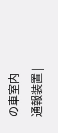の車室内通報装置 |